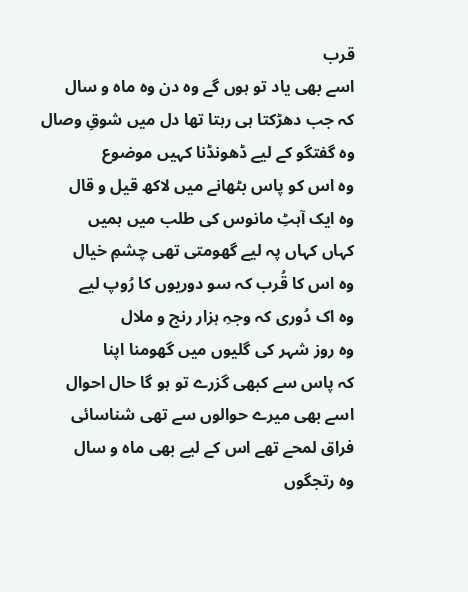قرب
اسے بھی یاد تو ہوں گے وہ دن وہ ماہ و سال
کہ جب دھڑکتا ہی رہتا تھا دل میں شوقِ وصال
وہ گفتگو کے لیے ڈھونڈنا کہیں موضوع
وہ اس کو پاس بٹھانے میں لاکھ قیل و قال
وہ ایک آہٹِ مانوس کی طلب میں ہمیں
کہاں کہاں پہ لیے گھومتی تھی چشمِ خیال
وہ اس کا قُرب کہ سو دوریوں کا رُوپ لیے
وہ اک دُوری کہ وجہِ ہزار رنج و ملال
وہ روز شہر کی گلیوں میں گھومنا اپنا
کہ پاس سے کبھی گزرے تو ہو گا حال احوال
اسے بھی میرے حوالوں سے تھی شناسائی
فراق لمحے تھے اس کے لیے بھی ماہ و سال
وہ رتجگوں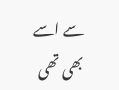سے اسے بھی تھی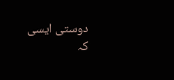دوستی ایسی
کہ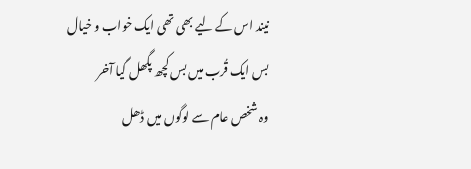نیند اس کے لیے بھی تھی ایک خواب و خیال
بس ایک قُرب میں بس کچھ پگھل گیا آخر
وہ شخص عام سے لوگوں میں ڈھل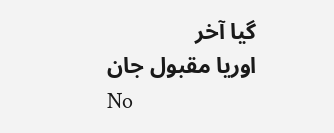گیا آخر
اوریا مقبول جان
No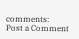comments:
Post a Comment